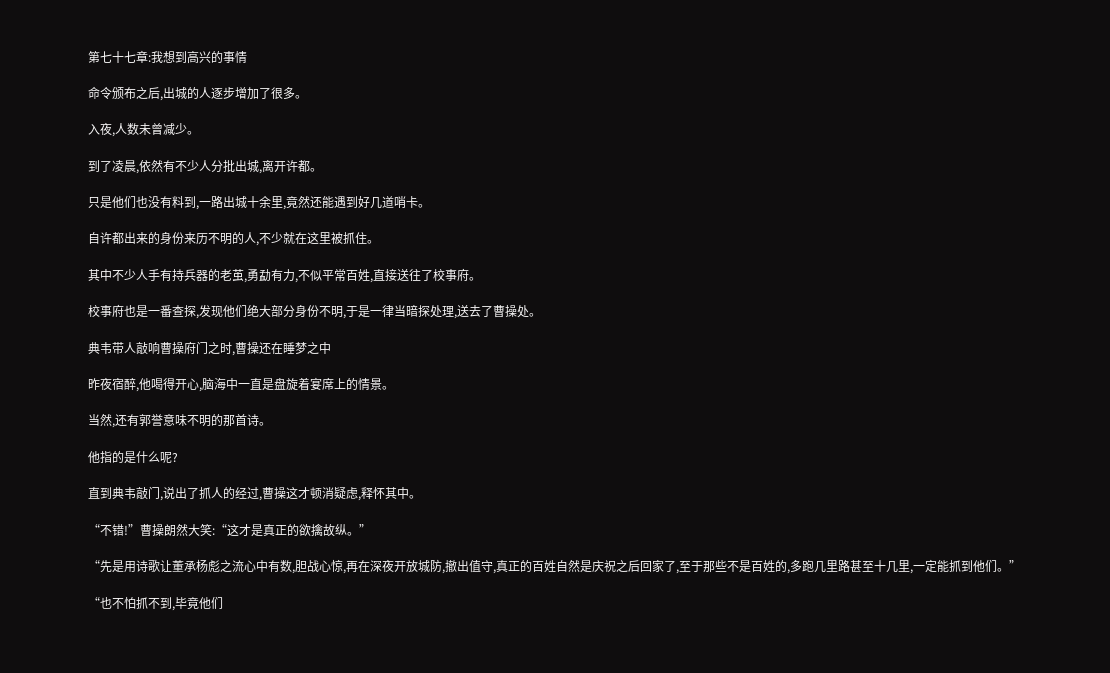第七十七章:我想到高兴的事情

命令颁布之后,出城的人逐步增加了很多。

入夜,人数未曾减少。

到了凌晨,依然有不少人分批出城,离开许都。

只是他们也没有料到,一路出城十余里,竟然还能遇到好几道哨卡。

自许都出来的身份来历不明的人,不少就在这里被抓住。

其中不少人手有持兵器的老茧,勇勐有力,不似平常百姓,直接送往了校事府。

校事府也是一番查探,发现他们绝大部分身份不明,于是一律当暗探处理,送去了曹操处。

典韦带人敲响曹操府门之时,曹操还在睡梦之中

昨夜宿醉,他喝得开心,脑海中一直是盘旋着宴席上的情景。

当然,还有郭誉意味不明的那首诗。

他指的是什么呢?

直到典韦敲门,说出了抓人的经过,曹操这才顿消疑虑,释怀其中。

“不错!”曹操朗然大笑:“这才是真正的欲擒故纵。”

“先是用诗歌让董承杨彪之流心中有数,胆战心惊,再在深夜开放城防,撤出值守,真正的百姓自然是庆祝之后回家了,至于那些不是百姓的,多跑几里路甚至十几里,一定能抓到他们。”

“也不怕抓不到,毕竟他们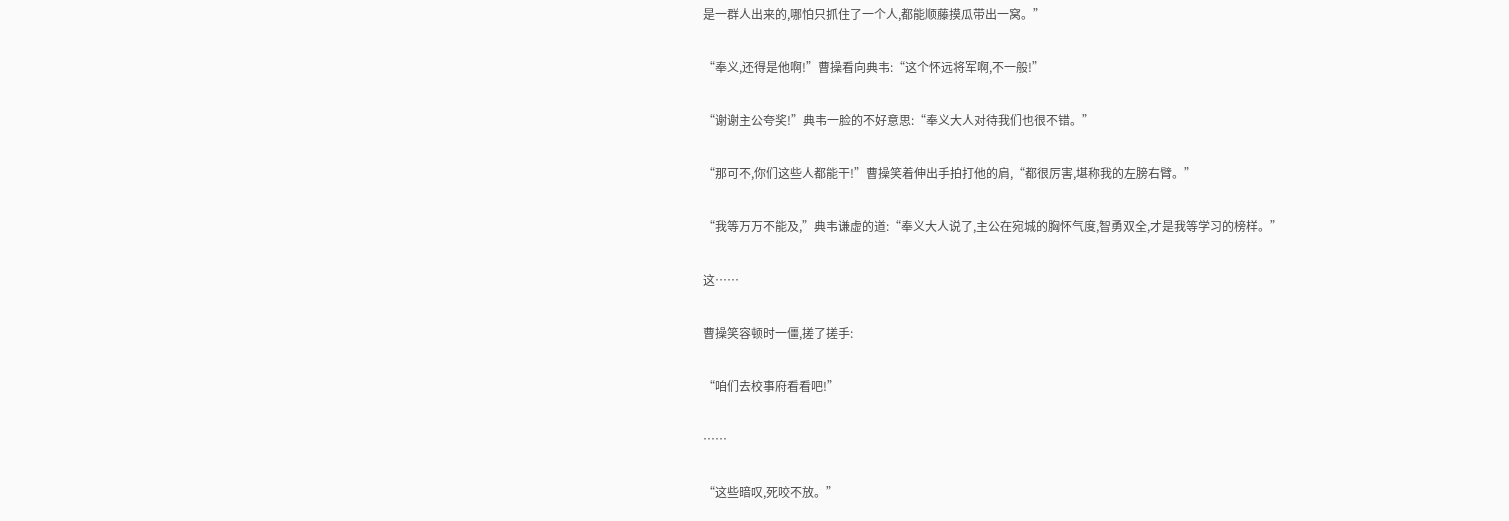是一群人出来的,哪怕只抓住了一个人,都能顺藤摸瓜带出一窝。”

“奉义,还得是他啊!”曹操看向典韦:“这个怀远将军啊,不一般!”

“谢谢主公夸奖!”典韦一脸的不好意思:“奉义大人对待我们也很不错。”

“那可不,你们这些人都能干!”曹操笑着伸出手拍打他的肩,“都很厉害,堪称我的左膀右臂。”

“我等万万不能及,”典韦谦虚的道:“奉义大人说了,主公在宛城的胸怀气度,智勇双全,才是我等学习的榜样。”

这……

曹操笑容顿时一僵,搓了搓手:

“咱们去校事府看看吧!”

……

“这些暗叹,死咬不放。”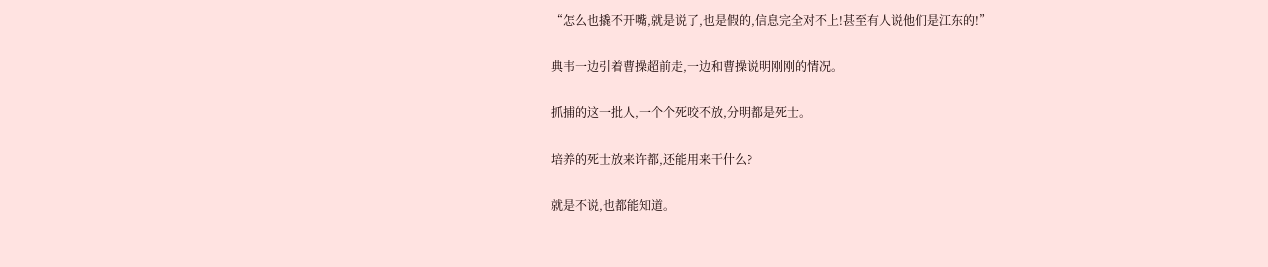“怎么也撬不开嘴,就是说了,也是假的,信息完全对不上!甚至有人说他们是江东的!”

典韦一边引着曹操超前走,一边和曹操说明刚刚的情况。

抓捕的这一批人,一个个死咬不放,分明都是死士。

培养的死士放来许都,还能用来干什么?

就是不说,也都能知道。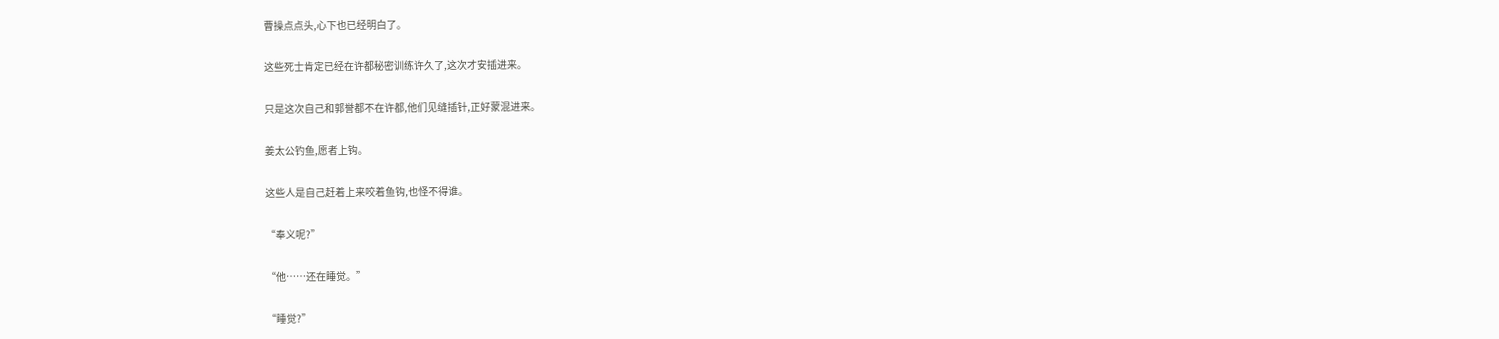曹操点点头,心下也已经明白了。

这些死士肯定已经在许都秘密训练许久了,这次才安插进来。

只是这次自己和郭誉都不在许都,他们见缝插针,正好蒙混进来。

姜太公钓鱼,愿者上钩。

这些人是自己赶着上来咬着鱼钩,也怪不得谁。

“奉义呢?”

“他……还在睡觉。”

“睡觉?”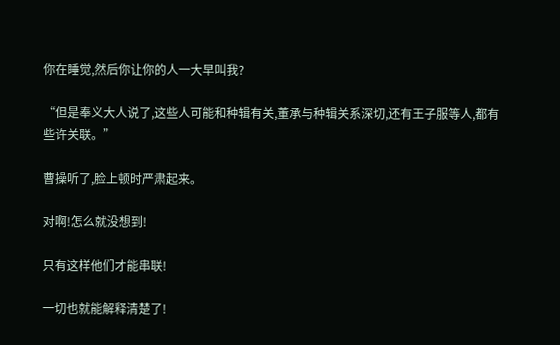你在睡觉,然后你让你的人一大早叫我?

“但是奉义大人说了,这些人可能和种辑有关,董承与种辑关系深切,还有王子服等人,都有些许关联。”

曹操听了,脸上顿时严肃起来。

对啊!怎么就没想到!

只有这样他们才能串联!

一切也就能解释清楚了!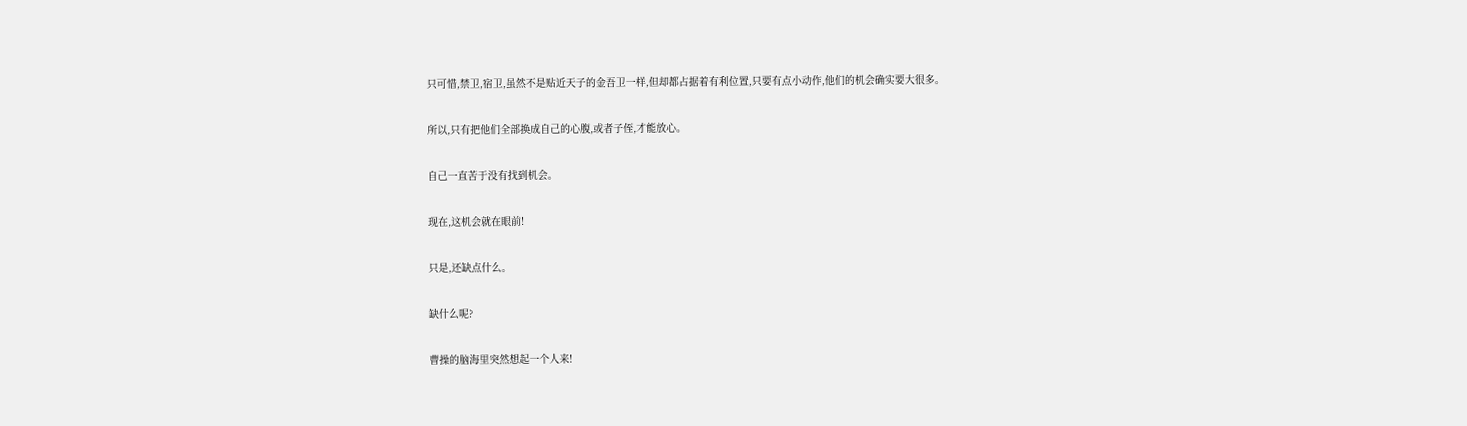只可惜,禁卫,宿卫,虽然不是贴近天子的金吾卫一样,但却都占据着有利位置,只要有点小动作,他们的机会确实要大很多。

所以,只有把他们全部换成自己的心腹,或者子侄,才能放心。

自己一直苦于没有找到机会。

现在,这机会就在眼前!

只是,还缺点什么。

缺什么呢?

曹操的脑海里突然想起一个人来!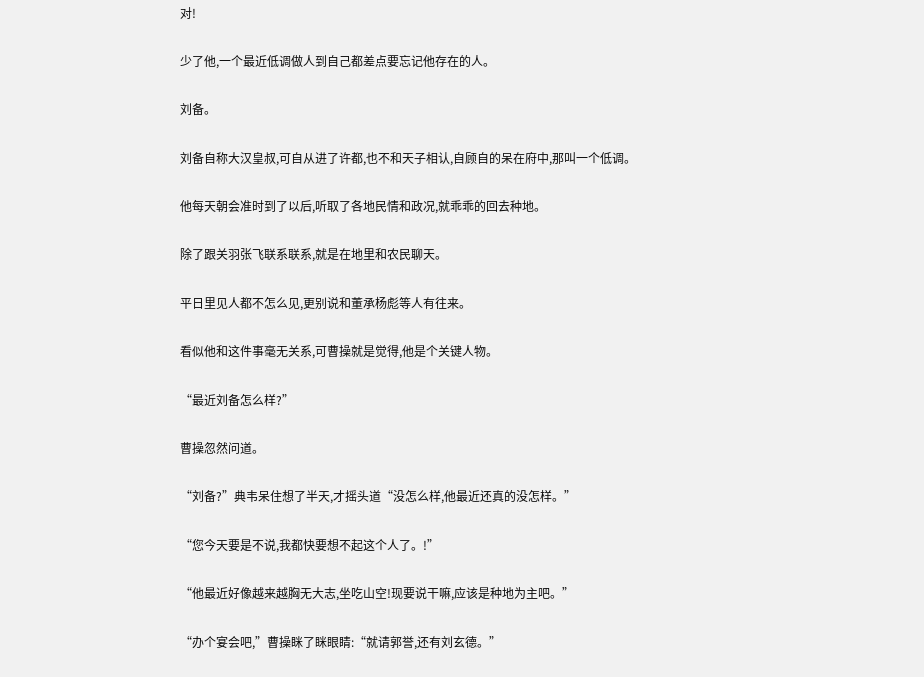对!

少了他,一个最近低调做人到自己都差点要忘记他存在的人。

刘备。

刘备自称大汉皇叔,可自从进了许都,也不和天子相认,自顾自的呆在府中,那叫一个低调。

他每天朝会准时到了以后,听取了各地民情和政况,就乖乖的回去种地。

除了跟关羽张飞联系联系,就是在地里和农民聊天。

平日里见人都不怎么见,更别说和董承杨彪等人有往来。

看似他和这件事毫无关系,可曹操就是觉得,他是个关键人物。

“最近刘备怎么样?”

曹操忽然问道。

“刘备?”典韦呆住想了半天,才摇头道“没怎么样,他最近还真的没怎样。”

“您今天要是不说,我都快要想不起这个人了。!”

“他最近好像越来越胸无大志,坐吃山空!现要说干嘛,应该是种地为主吧。”

“办个宴会吧,”曹操眯了眯眼睛:“就请郭誉,还有刘玄德。”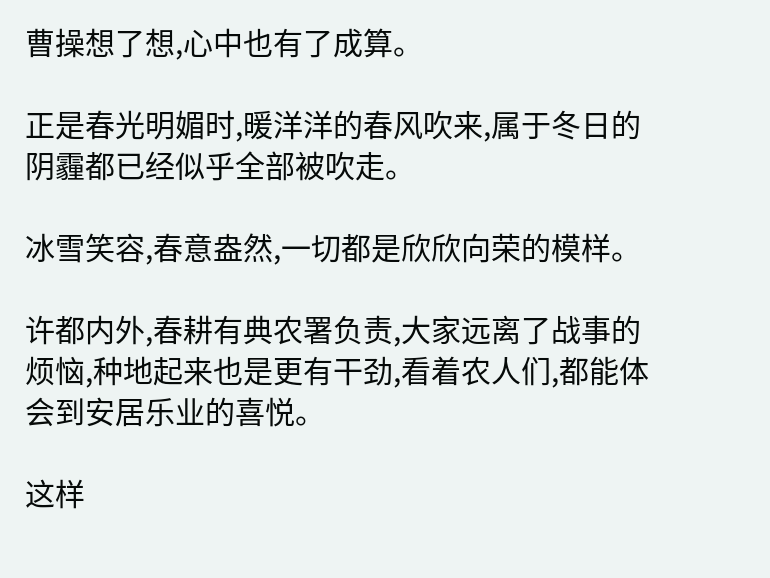曹操想了想,心中也有了成算。

正是春光明媚时,暖洋洋的春风吹来,属于冬日的阴霾都已经似乎全部被吹走。

冰雪笑容,春意盎然,一切都是欣欣向荣的模样。

许都内外,春耕有典农署负责,大家远离了战事的烦恼,种地起来也是更有干劲,看着农人们,都能体会到安居乐业的喜悦。

这样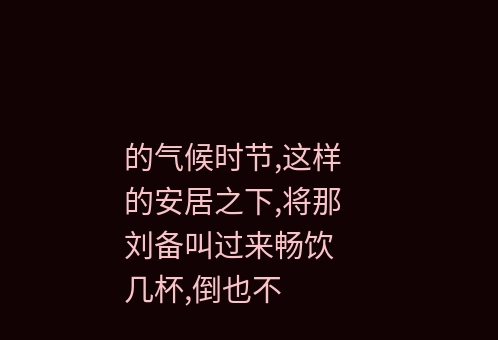的气候时节,这样的安居之下,将那刘备叫过来畅饮几杯,倒也不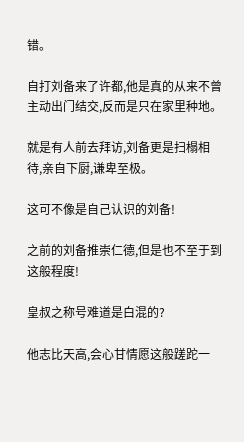错。

自打刘备来了许都,他是真的从来不曾主动出门结交,反而是只在家里种地。

就是有人前去拜访,刘备更是扫榻相待,亲自下厨,谦卑至极。

这可不像是自己认识的刘备!

之前的刘备推崇仁德,但是也不至于到这般程度!

皇叔之称号难道是白混的?

他志比天高,会心甘情愿这般蹉跎一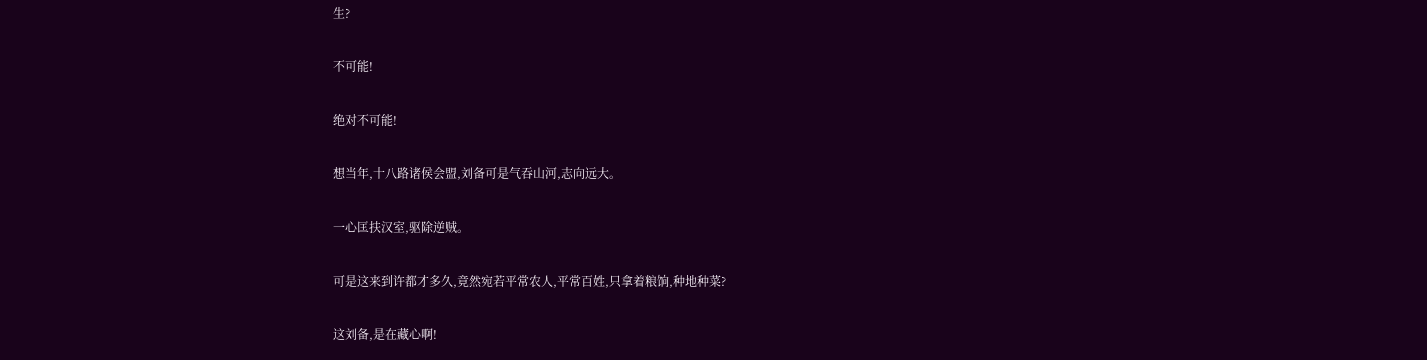生?

不可能!

绝对不可能!

想当年,十八路诸侯会盟,刘备可是气吞山河,志向远大。

一心匡扶汉室,驱除逆贼。

可是这来到许都才多久,竟然宛若平常农人,平常百姓,只拿着粮饷,种地种菜?

这刘备,是在藏心啊!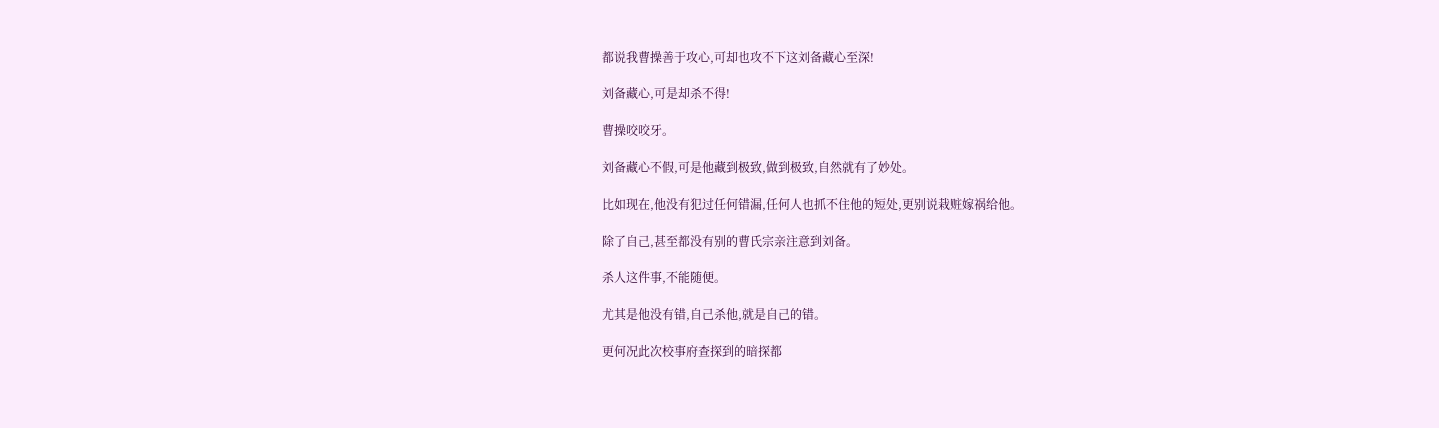都说我曹操善于攻心,可却也攻不下这刘备藏心至深!

刘备藏心,可是却杀不得!

曹操咬咬牙。

刘备藏心不假,可是他藏到极致,做到极致,自然就有了妙处。

比如现在,他没有犯过任何错漏,任何人也抓不住他的短处,更别说栽赃嫁祸给他。

除了自己,甚至都没有别的曹氏宗亲注意到刘备。

杀人这件事,不能随便。

尤其是他没有错,自己杀他,就是自己的错。

更何况此次校事府查探到的暗探都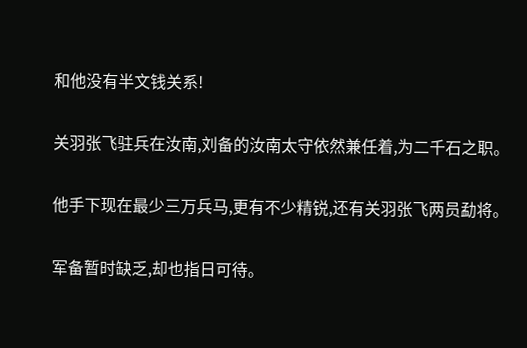和他没有半文钱关系!

关羽张飞驻兵在汝南,刘备的汝南太守依然兼任着,为二千石之职。

他手下现在最少三万兵马,更有不少精锐,还有关羽张飞两员勐将。

军备暂时缺乏,却也指日可待。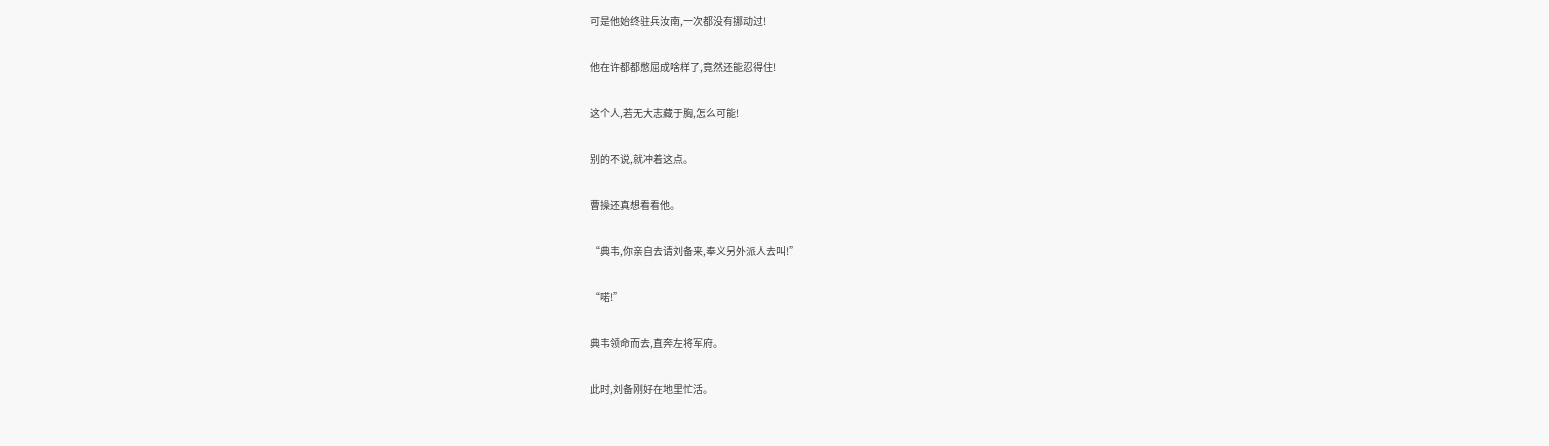可是他始终驻兵汝南,一次都没有挪动过!

他在许都都憋屈成啥样了,竟然还能忍得住!

这个人,若无大志藏于胸,怎么可能!

别的不说,就冲着这点。

曹操还真想看看他。

“典韦,你亲自去请刘备来,奉义另外派人去叫!”

“喏!”

典韦领命而去,直奔左将军府。

此时,刘备刚好在地里忙活。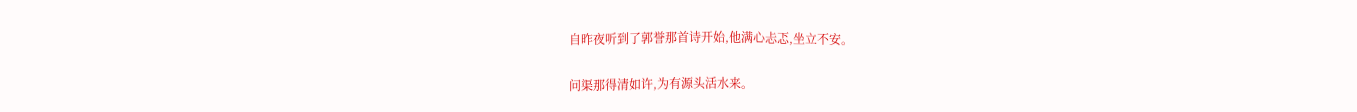自昨夜听到了郭誉那首诗开始,他满心忐忑,坐立不安。

问渠那得清如许,为有源头活水来。